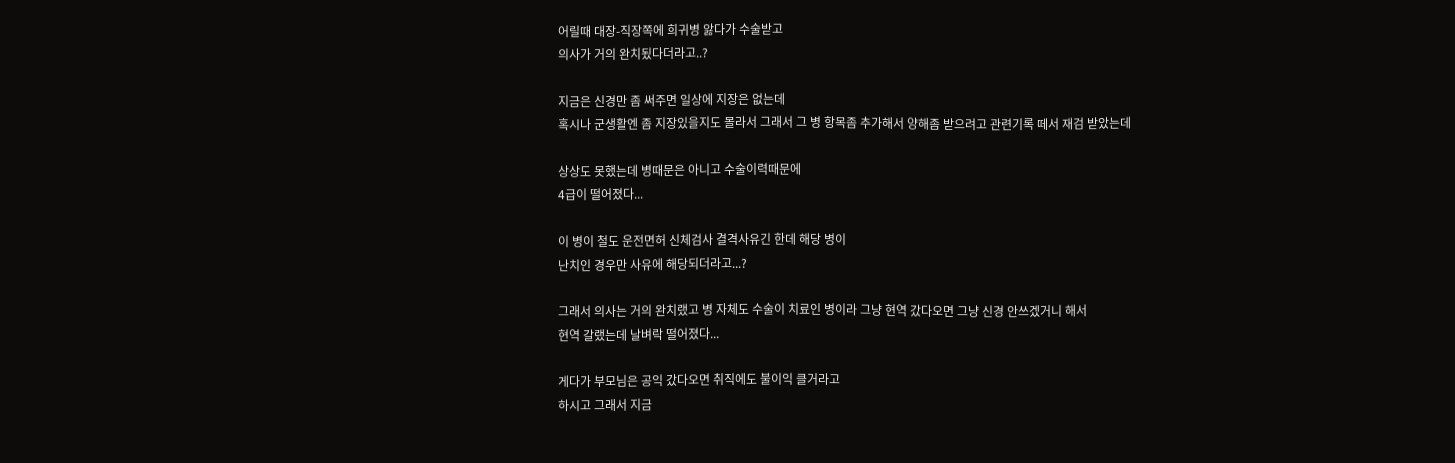어릴때 대장-직장쪽에 희귀병 앓다가 수술받고
의사가 거의 완치됬다더라고..?

지금은 신경만 좀 써주면 일상에 지장은 없는데
혹시나 군생활엔 좀 지장있을지도 몰라서 그래서 그 병 항목좀 추가해서 양해좀 받으려고 관련기록 떼서 재검 받았는데

상상도 못했는데 병때문은 아니고 수술이력때문에
4급이 떨어졌다...

이 병이 철도 운전면허 신체검사 결격사유긴 한데 해당 병이
난치인 경우만 사유에 해당되더라고...?

그래서 의사는 거의 완치랬고 병 자체도 수술이 치료인 병이라 그냥 현역 갔다오면 그냥 신경 안쓰겠거니 해서
현역 갈랬는데 날벼락 떨어졌다...

게다가 부모님은 공익 갔다오면 취직에도 불이익 클거라고
하시고 그래서 지금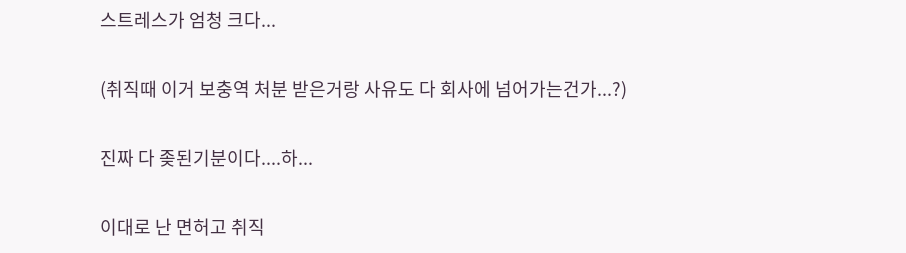스트레스가 엄청 크다...

(취직때 이거 보충역 처분 받은거랑 사유도 다 회사에 넘어가는건가...?)

진짜 다 좆된기분이다....하...

이대로 난 면허고 취직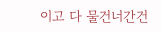이고 다 물건너간건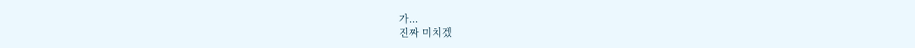가...
진짜 미치겠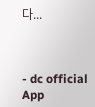다...



- dc official App